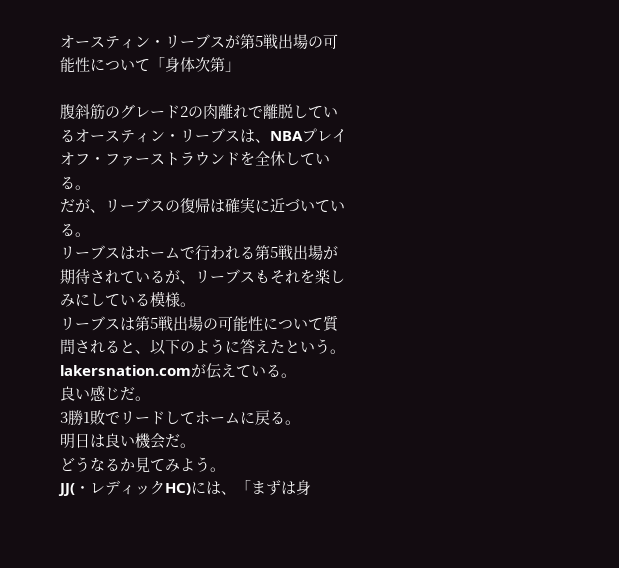オースティン・リーブスが第5戦出場の可能性について「身体次第」

腹斜筋のグレード2の肉離れで離脱しているオースティン・リーブスは、NBAプレイオフ・ファーストラウンドを全休している。
だが、リーブスの復帰は確実に近づいている。
リーブスはホームで行われる第5戦出場が期待されているが、リーブスもそれを楽しみにしている模様。
リーブスは第5戦出場の可能性について質問されると、以下のように答えたという。lakersnation.comが伝えている。
良い感じだ。
3勝1敗でリードしてホームに戻る。
明日は良い機会だ。
どうなるか見てみよう。
JJ(・レディックHC)には、「まずは身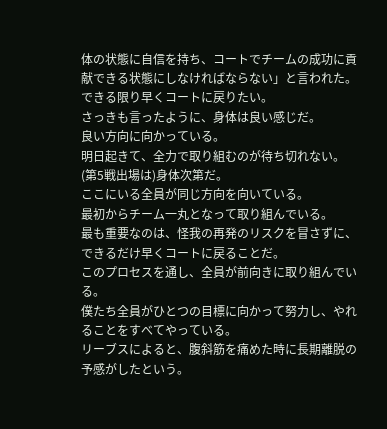体の状態に自信を持ち、コートでチームの成功に貢献できる状態にしなければならない」と言われた。
できる限り早くコートに戻りたい。
さっきも言ったように、身体は良い感じだ。
良い方向に向かっている。
明日起きて、全力で取り組むのが待ち切れない。
(第5戦出場は)身体次第だ。
ここにいる全員が同じ方向を向いている。
最初からチーム一丸となって取り組んでいる。
最も重要なのは、怪我の再発のリスクを冒さずに、できるだけ早くコートに戻ることだ。
このプロセスを通し、全員が前向きに取り組んでいる。
僕たち全員がひとつの目標に向かって努力し、やれることをすべてやっている。
リーブスによると、腹斜筋を痛めた時に長期離脱の予感がしたという。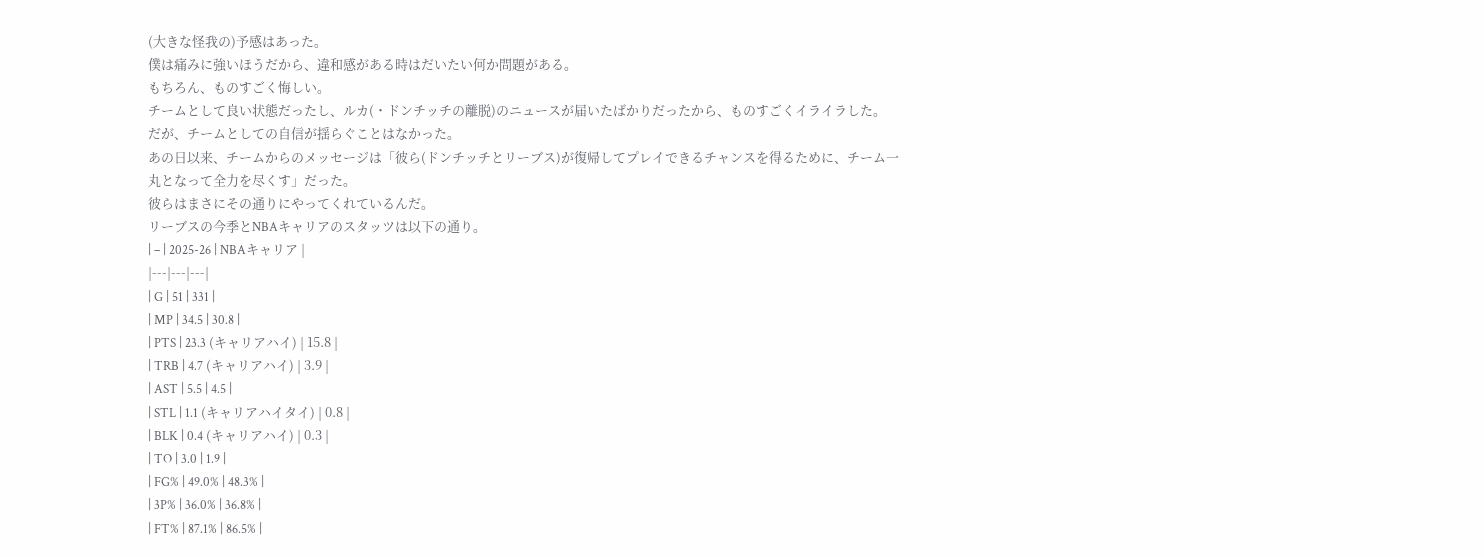(大きな怪我の)予感はあった。
僕は痛みに強いほうだから、違和感がある時はだいたい何か問題がある。
もちろん、ものすごく悔しい。
チームとして良い状態だったし、ルカ(・ドンチッチの離脱)のニュースが届いたばかりだったから、ものすごくイライラした。
だが、チームとしての自信が揺らぐことはなかった。
あの日以来、チームからのメッセージは「彼ら(ドンチッチとリーブス)が復帰してプレイできるチャンスを得るために、チーム一丸となって全力を尽くす」だった。
彼らはまさにその通りにやってくれているんだ。
リーブスの今季とNBAキャリアのスタッツは以下の通り。
| – | 2025-26 | NBAキャリア |
|---|---|---|
| G | 51 | 331 |
| MP | 34.5 | 30.8 |
| PTS | 23.3 (キャリアハイ) | 15.8 |
| TRB | 4.7 (キャリアハイ) | 3.9 |
| AST | 5.5 | 4.5 |
| STL | 1.1 (キャリアハイタイ) | 0.8 |
| BLK | 0.4 (キャリアハイ) | 0.3 |
| TO | 3.0 | 1.9 |
| FG% | 49.0% | 48.3% |
| 3P% | 36.0% | 36.8% |
| FT% | 87.1% | 86.5% |